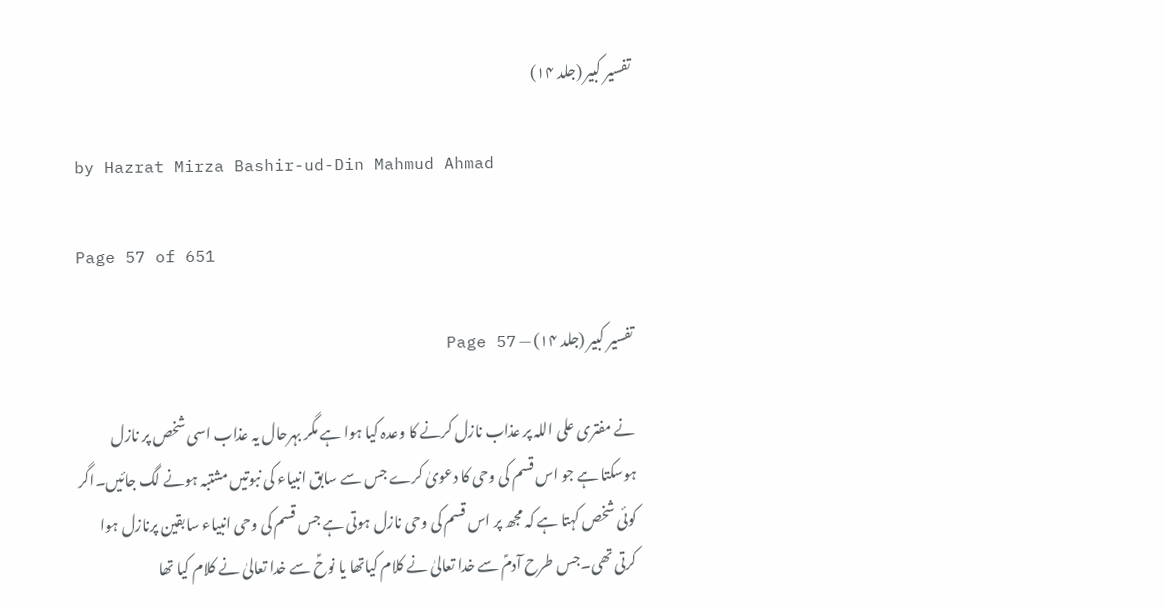تفسیر کبیر (جلد ۱۴)

by Hazrat Mirza Bashir-ud-Din Mahmud Ahmad

Page 57 of 651

تفسیر کبیر (جلد ۱۴) — Page 57

نے مفتری علی اللہ پر عذاب نازل کرنے کا وعدہ کیا ہوا ہے مگر بہرحال یہ عذاب اسی شخص پر نازل ہوسکتا ہے جو اس قسم کی وحی کا دعویٰ کرے جس سے سابق انبیاء کی نبوتیں مشتبہ ہونے لگ جائیں۔اگر کوئی شخص کہتا ہے کہ مجھ پر اس قسم کی وحی نازل ہوتی ہے جس قسم کی وحی انبیاء سابقین پرنازل ہوا کرتی تھی۔جس طرح آدمؑ سے خدا تعالیٰ نے کلام کیاتھا یا نوحؑ سے خدا تعالیٰ نے کلام کیا تھا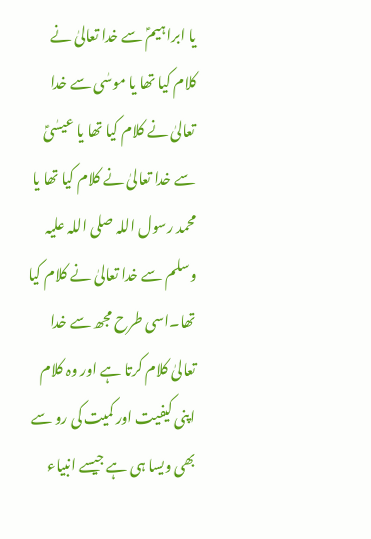یا ابراہیمؑ سے خدا تعالیٰ نے کلام کیا تھا یا موسٰی سے خدا تعالیٰ نے کلام کیا تھا یا عیسٰیؑ سے خدا تعالیٰ نے کلام کیا تھا یا محمد رسول اللہ صلی اللہ علیہ وسلم سے خدا تعالیٰ نے کلام کیا تھا۔اسی طرح مجھ سے خدا تعالیٰ کلام کرتا ہے اور وہ کلام اپنی کیفیت اور کمیت کی رو سے بھی ویسا ہی ہے جیسے انبیاء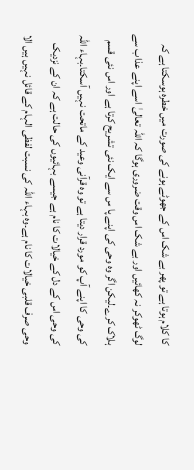کا کلام ہوتا ہے تو پھر بے شک اس کے جھوٹے ہونے کی صورت میں خطرہ ہوسکتا ہے کہ لوگ ٹھوکر نہ کھائیں اور بے شک اس وقت ضروری ہوگا کہ اللہ تعالیٰ اسے اپنے عذاب سے ہلاک کرے۔لیکن اگر وہ وحی کی اپنے پا س سے ایک نئی تشریح کرتا ہے اور اس نئی قسم کی وحی کا اپنے آپ کو مورد قرار دیتا ہے تو وہ قرآنی وعید کے ماتحت نہیں آسکتا۔بہاء اللہ کی وحی اس کے دل کے خیالات کا نام ہے جیسے بہائیوں کی حالت ہے کہ ان کے نزدیک وحی صرف قلبی خیالات کا نام ہے۔وہ بہاء اللہ کی نسبت لفظی الہام کے قائل نہیں ہیں الا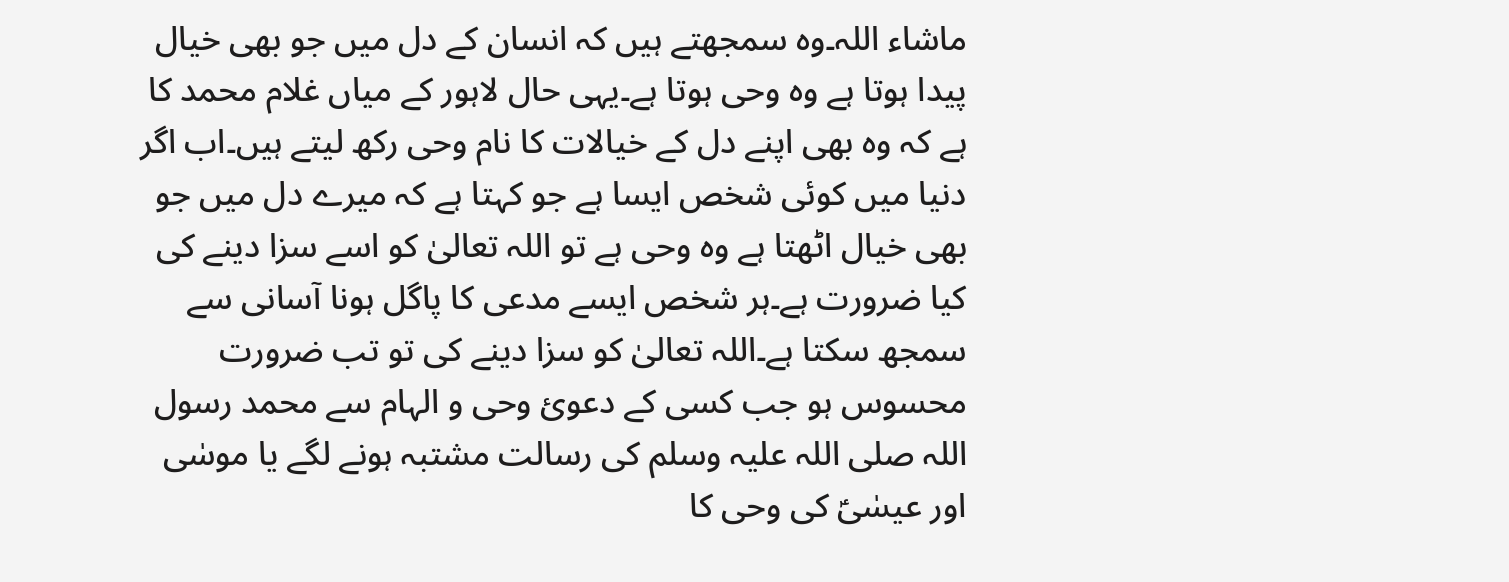ماشاء اللہ۔وہ سمجھتے ہیں کہ انسان کے دل میں جو بھی خیال پیدا ہوتا ہے وہ وحی ہوتا ہے۔یہی حال لاہور کے میاں غلام محمد کا ہے کہ وہ بھی اپنے دل کے خیالات کا نام وحی رکھ لیتے ہیں۔اب اگر دنیا میں کوئی شخص ایسا ہے جو کہتا ہے کہ میرے دل میں جو بھی خیال اٹھتا ہے وہ وحی ہے تو اللہ تعالیٰ کو اسے سزا دینے کی کیا ضرورت ہے۔ہر شخص ایسے مدعی کا پاگل ہونا آسانی سے سمجھ سکتا ہے۔اللہ تعالیٰ کو سزا دینے کی تو تب ضرورت محسوس ہو جب کسی کے دعویٔ وحی و الہام سے محمد رسول اللہ صلی اللہ علیہ وسلم کی رسالت مشتبہ ہونے لگے یا موسٰی اور عیسٰیؑ کی وحی کا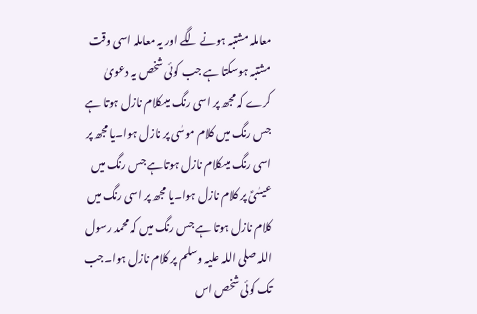معاملہ مشتبہ ہونے لگے اور یہ معاملہ اسی وقت مشتبہ ہوسکتا ہے جب کوئی شخص یہ دعویٰ کرے کہ مجھ پر اسی رنگ میںکلام نازل ہوتا ہے جس رنگ میں کلام موسٰی پر نازل ہوا۔یا مجھ پر اسی رنگ میںکلام نازل ہوتاہے جس رنگ میں عیسٰیؑ پر کلام نازل ہوا۔یا مجھ پر اسی رنگ میں کلام نازل ہوتا ہے جس رنگ میں کہ محمد رسول اللہ صلی اللہ علیہ وسلم پر کلام نازل ہوا۔جب تک کوئی شخص اس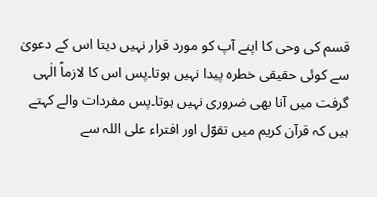قسم کی وحی کا اپنے آپ کو مورد قرار نہیں دیتا اس کے دعویٰ سے کوئی حقیقی خطرہ پیدا نہیں ہوتا۔پس اس کا لازماً الٰہی گرفت میں آنا بھی ضروری نہیں ہوتا۔پس مفردات والے کہتے ہیں کہ قرآن کریم میں تقوّل اور افتراء علی اللہ سے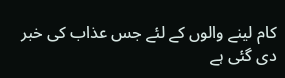کام لینے والوں کے لئے جس عذاب کی خبر دی گئی ہے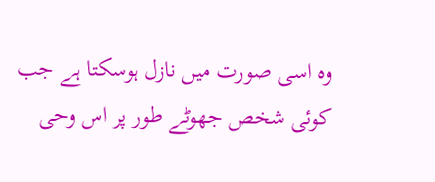وہ اسی صورت میں نازل ہوسکتا ہے جب کوئی شخص جھوٹے طور پر اس وحی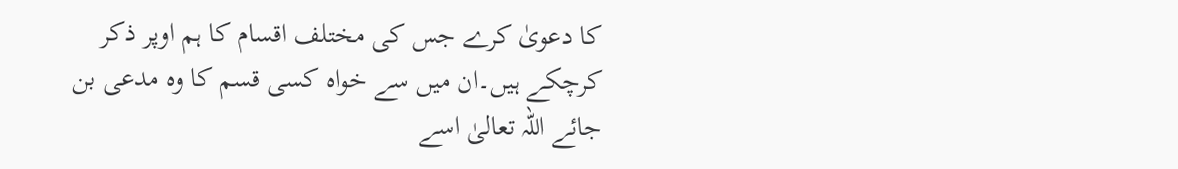کا دعویٰ کرے جس کی مختلف اقسام کا ہم اوپر ذکر کرچکے ہیں۔ان میں سے خواہ کسی قسم کا وہ مدعی بن جائے اللہ تعالیٰ اسے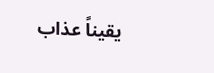یقیناً عذاب